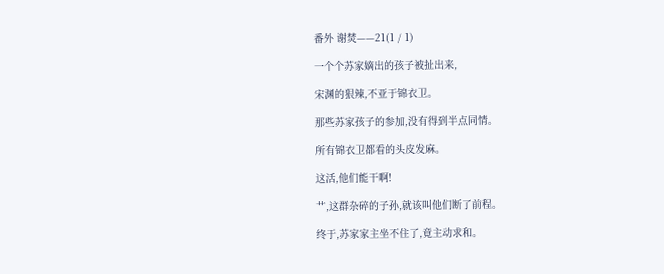番外 谢焚——21(1 / 1)

一个个苏家嫡出的孩子被扯出来,

宋渊的狠辣,不亚于锦衣卫。

那些苏家孩子的参加,没有得到半点同情。

所有锦衣卫都看的头皮发麻。

这活,他们能干啊!

艹,这群杂碎的子孙,就该叫他们断了前程。

终于,苏家家主坐不住了,竟主动求和。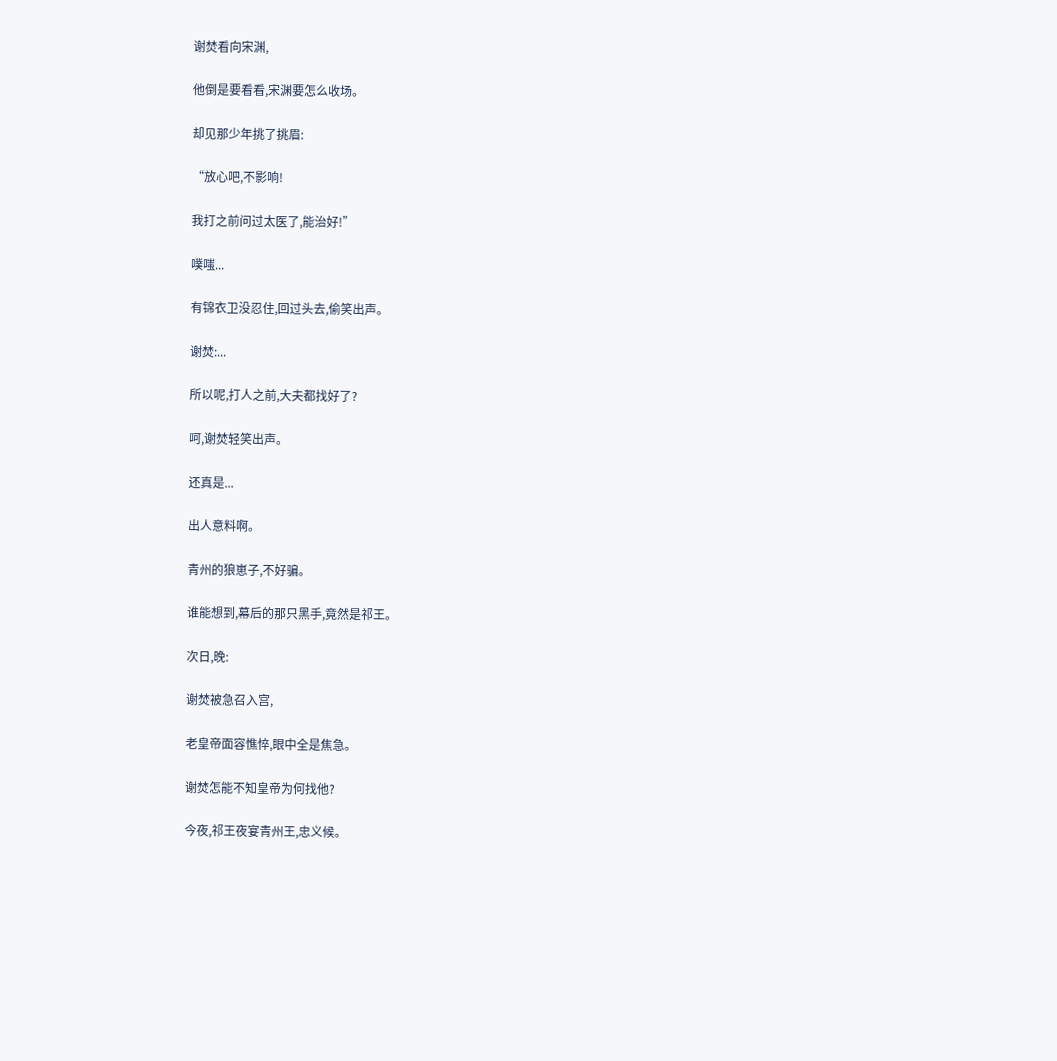谢焚看向宋渊,

他倒是要看看,宋渊要怎么收场。

却见那少年挑了挑眉:

“放心吧,不影响!

我打之前问过太医了,能治好!”

噗嗤...

有锦衣卫没忍住,回过头去,偷笑出声。

谢焚:...

所以呢,打人之前,大夫都找好了?

呵,谢焚轻笑出声。

还真是...

出人意料啊。

青州的狼崽子,不好骗。

谁能想到,幕后的那只黑手,竟然是祁王。

次日,晚:

谢焚被急召入宫,

老皇帝面容憔悴,眼中全是焦急。

谢焚怎能不知皇帝为何找他?

今夜,祁王夜宴青州王,忠义候。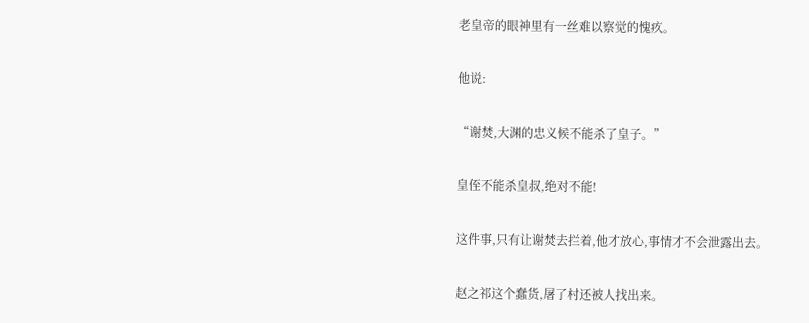老皇帝的眼神里有一丝难以察觉的愧疚。

他说:

“谢焚,大渊的忠义候不能杀了皇子。”

皇侄不能杀皇叔,绝对不能!

这件事,只有让谢焚去拦着,他才放心,事情才不会泄露出去。

赵之祁这个蠢货,屠了村还被人找出来。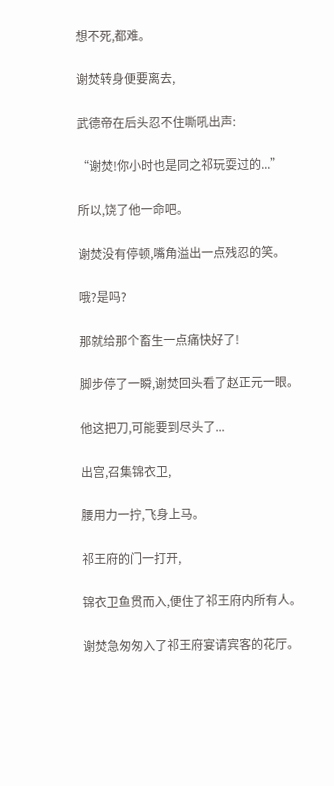想不死,都难。

谢焚转身便要离去,

武德帝在后头忍不住嘶吼出声:

“谢焚!你小时也是同之祁玩耍过的...”

所以,饶了他一命吧。

谢焚没有停顿,嘴角溢出一点残忍的笑。

哦?是吗?

那就给那个畜生一点痛快好了!

脚步停了一瞬,谢焚回头看了赵正元一眼。

他这把刀,可能要到尽头了...

出宫,召集锦衣卫,

腰用力一拧,飞身上马。

祁王府的门一打开,

锦衣卫鱼贯而入,便住了祁王府内所有人。

谢焚急匆匆入了祁王府宴请宾客的花厅。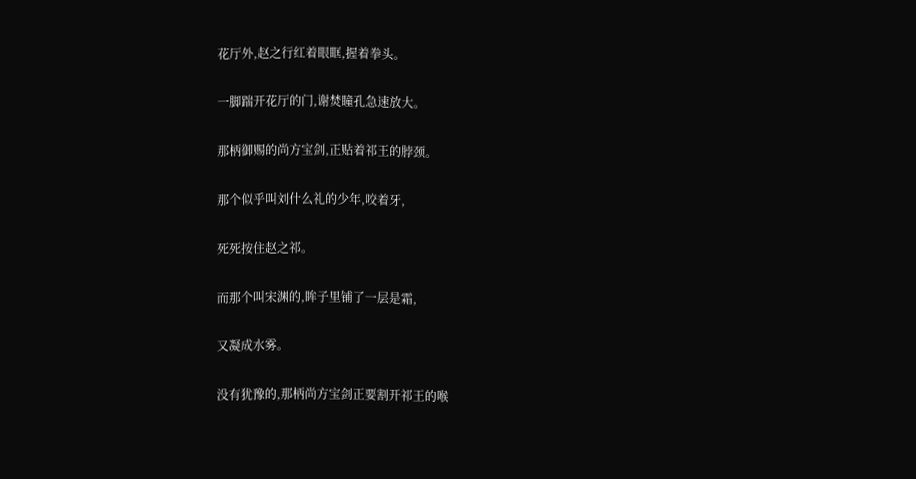花厅外,赵之行红着眼眶,握着拳头。

一脚踹开花厅的门,谢焚瞳孔急速放大。

那柄御赐的尚方宝剑,正贴着祁王的脖颈。

那个似乎叫刘什么礼的少年,咬着牙,

死死按住赵之祁。

而那个叫宋渊的,眸子里铺了一层是霜,

又凝成水雾。

没有犹豫的,那柄尚方宝剑正要割开祁王的喉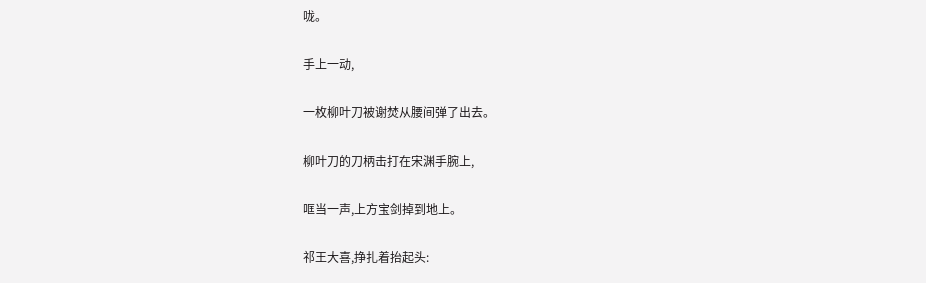咙。

手上一动,

一枚柳叶刀被谢焚从腰间弹了出去。

柳叶刀的刀柄击打在宋渊手腕上,

哐当一声,上方宝剑掉到地上。

祁王大喜,挣扎着抬起头: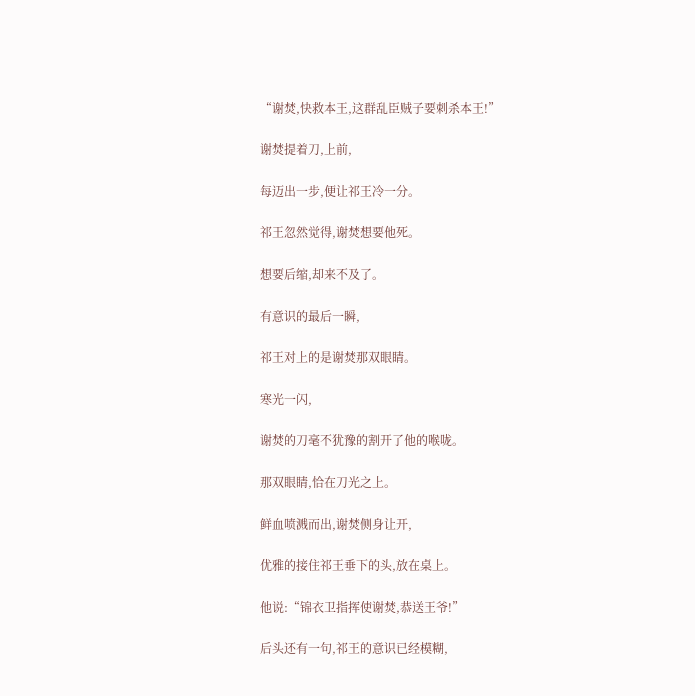“谢焚,快救本王,这群乱臣贼子要刺杀本王!”

谢焚提着刀,上前,

每迈出一步,便让祁王冷一分。

祁王忽然觉得,谢焚想要他死。

想要后缩,却来不及了。

有意识的最后一瞬,

祁王对上的是谢焚那双眼睛。

寒光一闪,

谢焚的刀毫不犹豫的割开了他的喉咙。

那双眼睛,恰在刀光之上。

鲜血喷溅而出,谢焚侧身让开,

优雅的接住祁王垂下的头,放在桌上。

他说:“锦衣卫指挥使谢焚,恭送王爷!”

后头还有一句,祁王的意识已经模糊,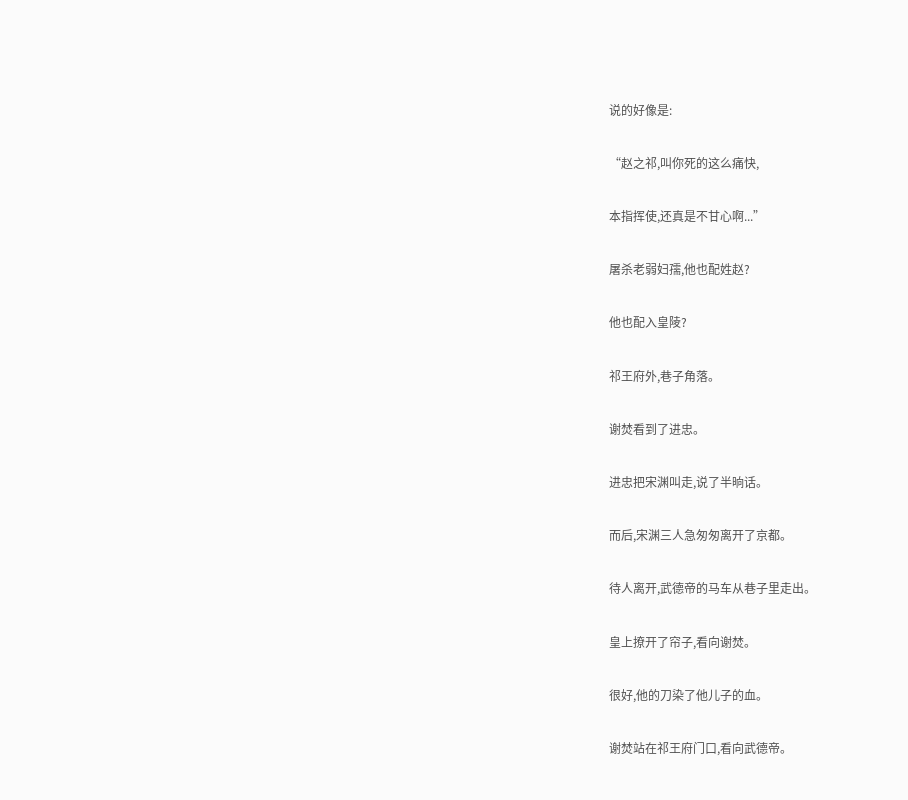说的好像是:

“赵之祁,叫你死的这么痛快,

本指挥使,还真是不甘心啊...”

屠杀老弱妇孺,他也配姓赵?

他也配入皇陵?

祁王府外,巷子角落。

谢焚看到了进忠。

进忠把宋渊叫走,说了半晌话。

而后,宋渊三人急匆匆离开了京都。

待人离开,武德帝的马车从巷子里走出。

皇上撩开了帘子,看向谢焚。

很好,他的刀染了他儿子的血。

谢焚站在祁王府门口,看向武德帝。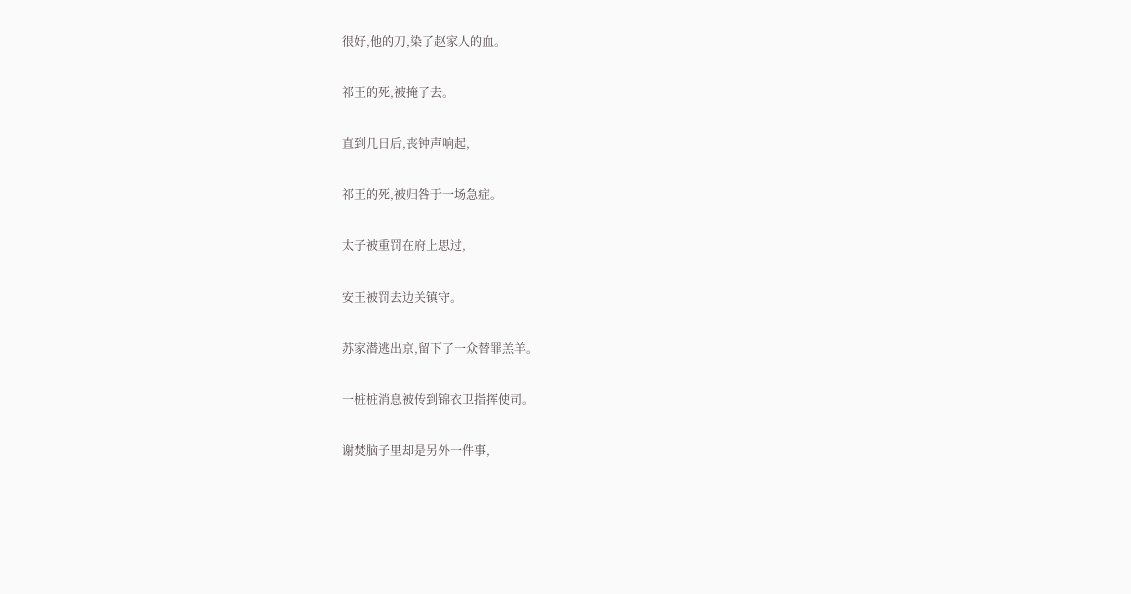很好,他的刀,染了赵家人的血。

祁王的死,被掩了去。

直到几日后,丧钟声响起,

祁王的死,被归咎于一场急症。

太子被重罚在府上思过,

安王被罚去边关镇守。

苏家潜逃出京,留下了一众替罪羔羊。

一桩桩消息被传到锦衣卫指挥使司。

谢焚脑子里却是另外一件事,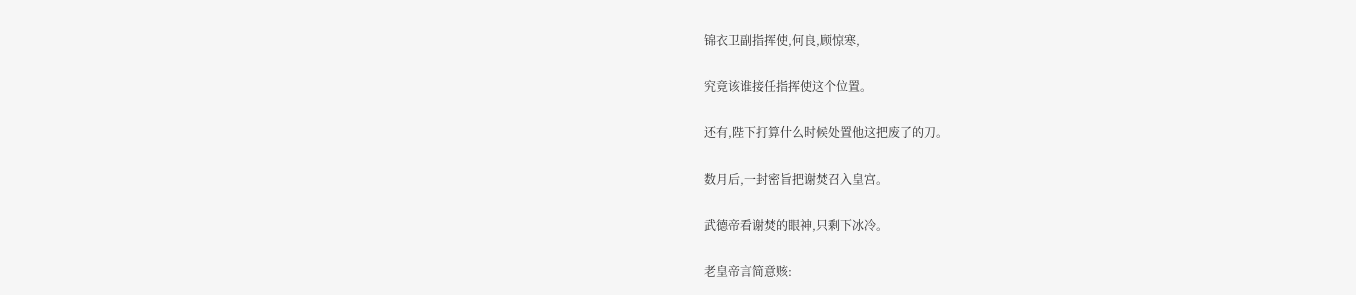锦衣卫副指挥使,何良,顾惊寒,

究竟该谁接任指挥使这个位置。

还有,陛下打算什么时候处置他这把废了的刀。

数月后,一封密旨把谢焚召入皇宫。

武德帝看谢焚的眼神,只剩下冰冷。

老皇帝言简意赅: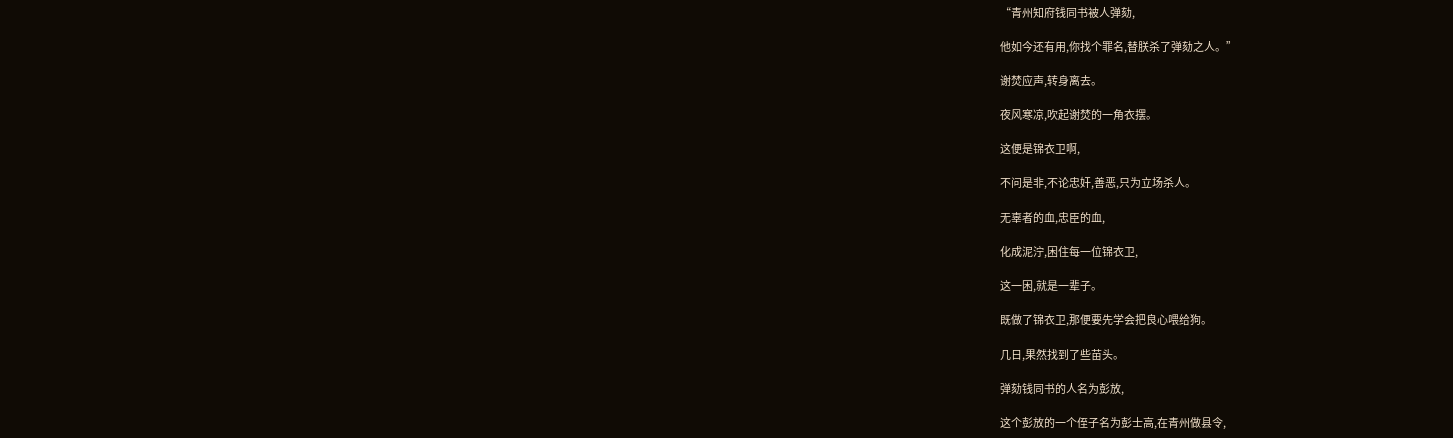“青州知府钱同书被人弹劾,

他如今还有用,你找个罪名,替朕杀了弹劾之人。”

谢焚应声,转身离去。

夜风寒凉,吹起谢焚的一角衣摆。

这便是锦衣卫啊,

不问是非,不论忠奸,善恶,只为立场杀人。

无辜者的血,忠臣的血,

化成泥泞,困住每一位锦衣卫,

这一困,就是一辈子。

既做了锦衣卫,那便要先学会把良心喂给狗。

几日,果然找到了些苗头。

弹劾钱同书的人名为彭放,

这个彭放的一个侄子名为彭士高,在青州做县令,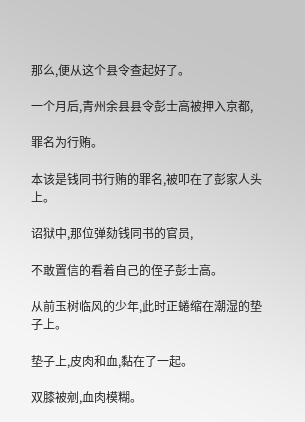那么,便从这个县令查起好了。

一个月后,青州余县县令彭士高被押入京都,

罪名为行贿。

本该是钱同书行贿的罪名,被叩在了彭家人头上。

诏狱中,那位弹劾钱同书的官员,

不敢置信的看着自己的侄子彭士高。

从前玉树临风的少年,此时正蜷缩在潮湿的垫子上。

垫子上,皮肉和血,黏在了一起。

双膝被剜,血肉模糊。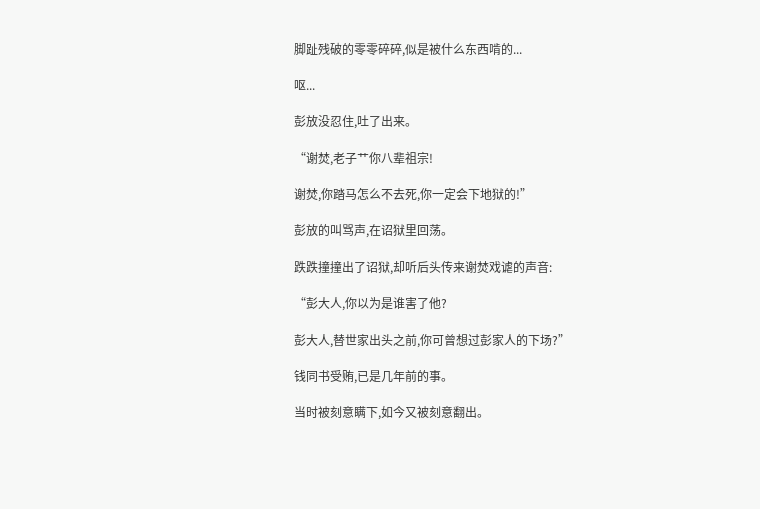脚趾残破的零零碎碎,似是被什么东西啃的...

呕...

彭放没忍住,吐了出来。

“谢焚,老子艹你八辈祖宗!

谢焚,你踏马怎么不去死,你一定会下地狱的!”

彭放的叫骂声,在诏狱里回荡。

跌跌撞撞出了诏狱,却听后头传来谢焚戏谑的声音:

“彭大人,你以为是谁害了他?

彭大人,替世家出头之前,你可曾想过彭家人的下场?”

钱同书受贿,已是几年前的事。

当时被刻意瞒下,如今又被刻意翻出。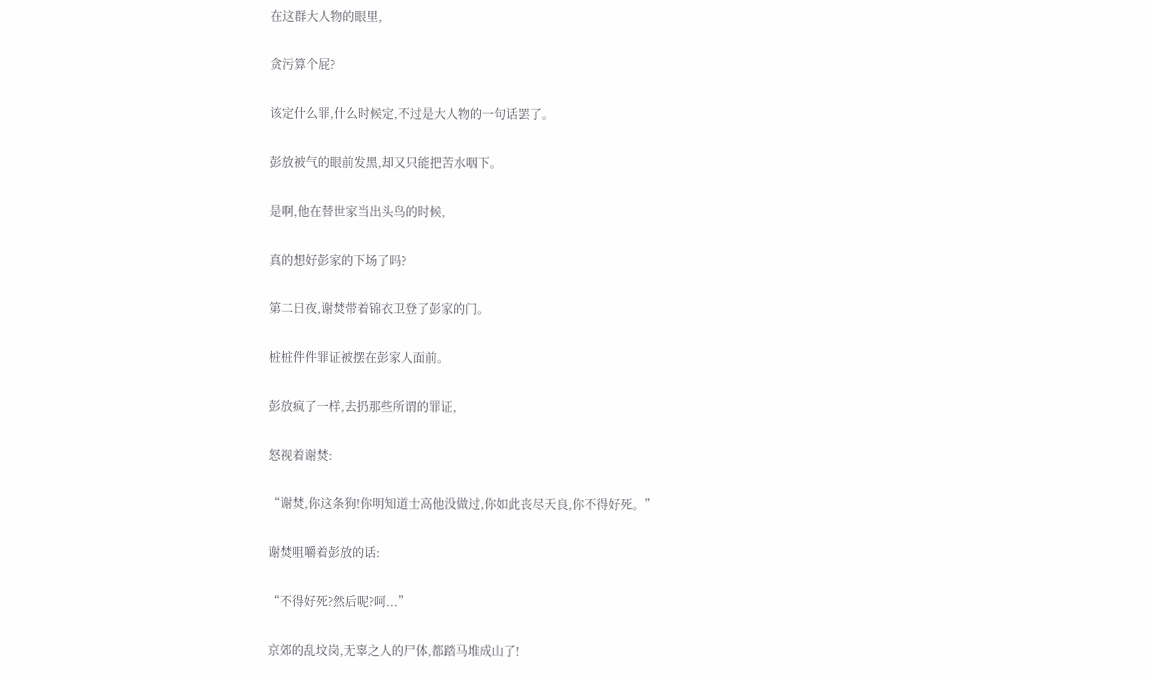在这群大人物的眼里,

贪污算个屁?

该定什么罪,什么时候定,不过是大人物的一句话罢了。

彭放被气的眼前发黑,却又只能把苦水咽下。

是啊,他在替世家当出头鸟的时候,

真的想好彭家的下场了吗?

第二日夜,谢焚带着锦衣卫登了彭家的门。

桩桩件件罪证被摆在彭家人面前。

彭放疯了一样,去扔那些所谓的罪证,

怒视着谢焚:

“谢焚,你这条狗!你明知道士高他没做过,你如此丧尽天良,你不得好死。”

谢焚咀嚼着彭放的话:

“不得好死?然后呢?呵...”

京郊的乱坟岗,无辜之人的尸体,都踏马堆成山了!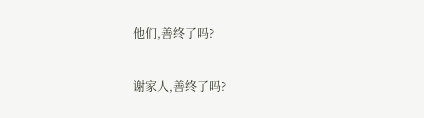他们,善终了吗?

谢家人,善终了吗?